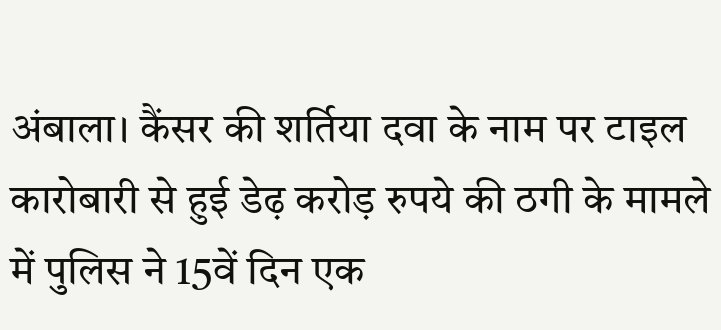अंबाला। कैंसर की शर्तिया दवा के नाम पर टाइल कारोबारी से हुई डेढ़ करोड़ रुपये की ठगी के मामले में पुलिस ने 15वें दिन एक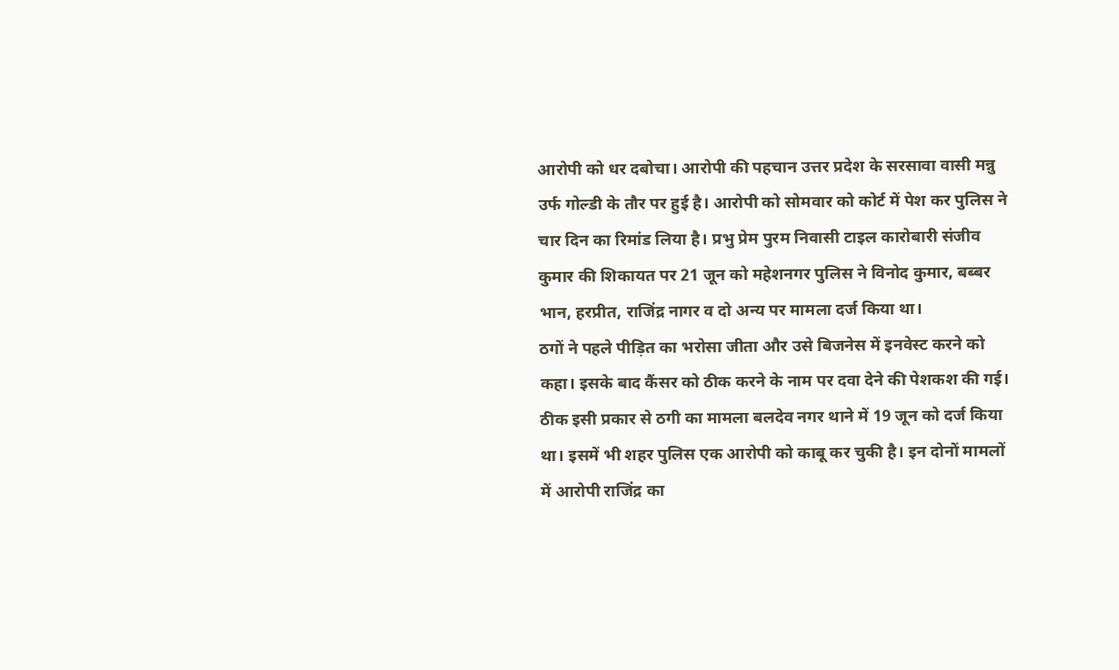आरोपी को धर दबोचा। आरोपी की पहचान उत्तर प्रदेश के सरसावा वासी मन्नु उर्फ गोल्डी के तौर पर हुई है। आरोपी को सोमवार को कोर्ट में पेश कर पुलिस ने चार दिन का रिमांड लिया है। प्रभु प्रेम पुरम निवासी टाइल कारोबारी संजीव कुमार की शिकायत पर 21 जून को महेशनगर पुलिस ने विनोद कुमार, बब्बर भान, हरप्रीत, राजिंद्र नागर व दो अन्य पर मामला दर्ज किया था।
ठगों ने पहले पीड़ित का भरोसा जीता और उसे बिजनेस में इनवेस्ट करने को कहा। इसके बाद कैंसर को ठीक करने के नाम पर दवा देने की पेशकश की गई। ठीक इसी प्रकार से ठगी का मामला बलदेव नगर थाने में 19 जून को दर्ज किया था। इसमें भी शहर पुलिस एक आरोपी को काबू कर चुकी है। इन दोनों मामलों में आरोपी राजिंद्र का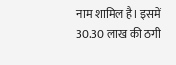नाम शामिल है। इसमें 30.30 लाख की ठगी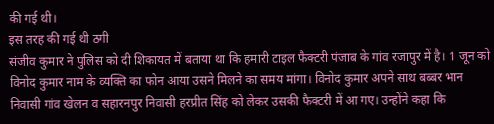की गई थी।
इस तरह की गई थी ठगी
संजीव कुमार ने पुलिस को दी शिकायत में बताया था कि हमारी टाइल फैक्टरी पंजाब के गांव रजापुर में है। 1 जून को विनोद कुमार नाम के व्यक्ति का फोन आया उसने मिलने का समय मांगा। विनोद कुमार अपने साथ बब्बर भान निवासी गांव खेलन व सहारनपुर निवासी हरप्रीत सिंह को लेकर उसकी फैक्टरी में आ गए। उन्होंने कहा कि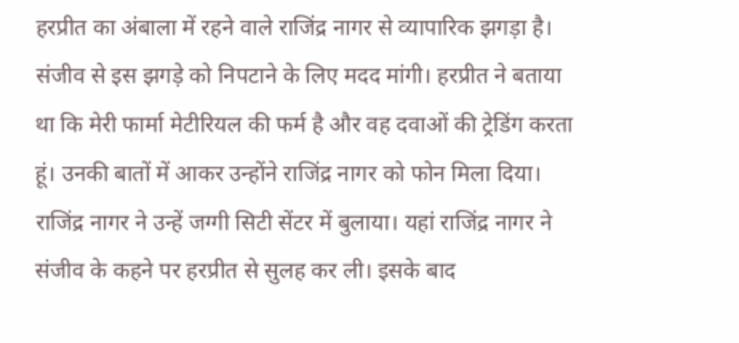हरप्रीत का अंबाला में रहने वाले राजिंद्र नागर से व्यापारिक झगड़ा है। संजीव से इस झगड़े को निपटाने के लिए मदद मांगी। हरप्रीत ने बताया था कि मेरी फार्मा मेटीरियल की फर्म है और वह दवाओं की ट्रेडिंग करता हूं। उनकी बातों में आकर उन्होंने राजिंद्र नागर को फोन मिला दिया। राजिंद्र नागर ने उन्हें जग्गी सिटी सेंटर में बुलाया। यहां राजिंद्र नागर ने संजीव के कहने पर हरप्रीत से सुलह कर ली। इसके बाद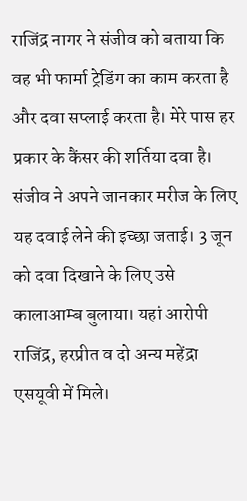राजिंद्र नागर ने संजीव को बताया कि वह भी फार्मा ट्रेडिंग का काम करता है और दवा सप्लाई करता है। मेरे पास हर प्रकार के कैंसर की शर्तिया दवा है। संजीव ने अपने जानकार मरीज के लिए यह दवाई लेने की इच्छा जताई। 3 जून को दवा दिखाने के लिए उसे कालाआम्ब बुलाया। यहां आरोपी राजिंद्र, हरप्रीत व दो अन्य महेंद्रा एसयूवी में मिले।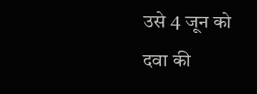उसे 4 जून को दवा की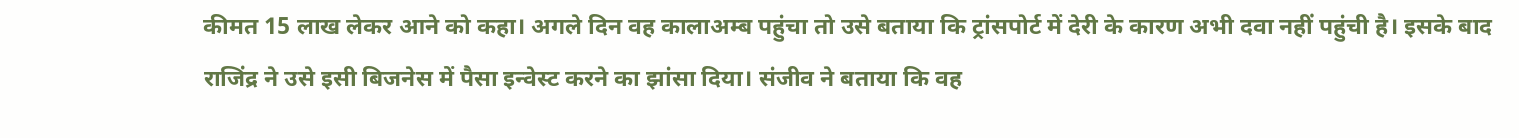कीमत 15 लाख लेकर आने को कहा। अगले दिन वह कालाअम्ब पहुंचा तो उसे बताया कि ट्रांसपोर्ट में देरी के कारण अभी दवा नहीं पहुंची है। इसके बाद राजिंद्र ने उसे इसी बिजनेस में पैसा इन्वेस्ट करने का झांसा दिया। संजीव ने बताया कि वह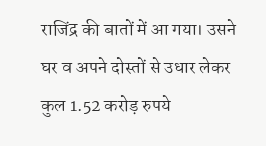राजिंद्र की बातों में आ गया। उसने घर व अपने दोस्तों से उधार लेकर कुल 1.52 करोड़ रुपये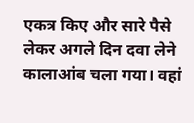एकत्र किए और सारे पैसे लेकर अगले दिन दवा लेने कालाआंब चला गया। वहां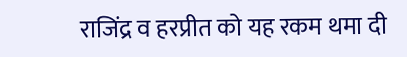राजिंद्र व हरप्रीत को यह रकम थमा दी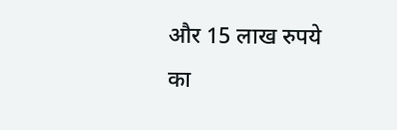और 15 लाख रुपये का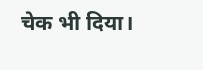चेक भी दिया।